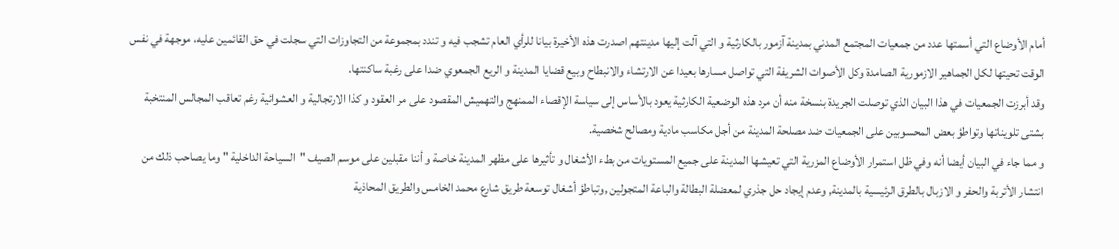أمام الأوضاع التي أسمتها عدد من جمعيات المجتمع المدني بمدينة آزمور بالكارثية و التي آلت إليها مدينتهم اصدرت هذه الأخيرة بيانا للرأي العام تشجب فيه و تندد بمجموعة من التجاوزات التي سجلت في حق القائمين عليه، موجهة في نفس الوقت تحيتها لكل الجماهير الازمورية الصامدة وكل الأصوات الشريفة التي تواصل مسارها بعيدا عن الارتشاء والانبطاح وبيع قضايا المدينة و الريع الجمعوي ضدا على رغبة ساكنتها.
وقد أبرزت الجمعيات في هذا البيان الذي توصلت الجريدة بنسخة منه أن مرد هذه الوضعية الكارثية يعود بالأساس إلى سياسة الإقصاء الممنهج والتهميش المقصود على مر العقود و كذا الارتجالية و العشوائية رغم تعاقب المجالس المنتخبة بشتى تلويناتها وتواطؤ بعض المحسوبين على الجمعيات ضد مصلحة المدينة من أجل مكاسب مادية ومصالح شخصية.
و مما جاء في البيان أيضا أنه وفي ظل استمرار الأوضاع المزرية التي تعيشها المدينة على جميع المستويات من بطء الأشغال و تأثيرها على مظهر المدينة خاصة و أننا مقبلين على موسم الصيف "السياحة الداخلية " وما يصاحب ذلك من انتشار الأتربة والحفر و الازبال بالطرق الرئيسية بالمدينة, وعدم إيجاد حل جذري لمعضلة البطالة والباعة المتجولين ,وتباطؤ أشغال توسعة طريق شارع محمد الخامس والطريق المحاذية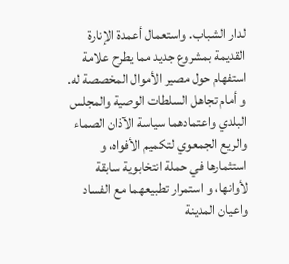لدار الشباب. واستعمال أعمدة الإنارة القديمة بمشروع جديد مما يطرح علامة استفهام حول مصير الأموال المخصصة له. و أمام تجاهل السلطات الوصية والمجلس البلدي واعتمادهما سياسة الآذان الصماء والريع الجمعوي لتكميم الأفواه، و استثمارها في حملة انتخابوية سابقة لأوانها، و استمرار تطبيعهما مع الفساد واعيان المدينة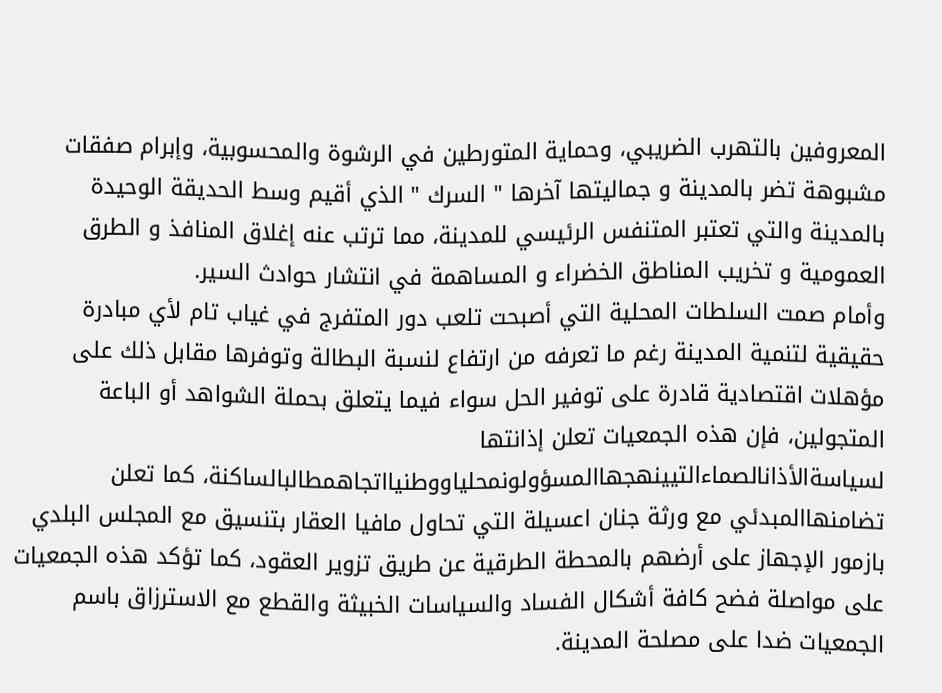المعروفين بالتهرب الضريبي، وحماية المتورطين في الرشوة والمحسوبية، وإبرام صفقات مشبوهة تضر بالمدينة و جماليتها آخرها " السرك " الذي أقيم وسط الحديقة الوحيدة بالمدينة والتي تعتبر المتنفس الرئيسي للمدينة، مما ترتب عنه إغلاق المنافذ و الطرق العمومية و تخريب المناطق الخضراء و المساهمة في انتشار حوادث السير.
وأمام صمت السلطات المحلية التي أصبحت تلعب دور المتفرج في غياب تام لأي مبادرة حقيقية لتنمية المدينة رغم ما تعرفه من ارتفاع لنسبة البطالة وتوفرها مقابل ذلك على مؤهلات اقتصادية قادرة على توفير الحل سواء فيما يتعلق بحملة الشواهد أو الباعة المتجولين، فإن هذه الجمعيات تعلن إذانتها لسياسةالأذانالصماءالتيينهجهاالمسؤولونمحلياووطنيااتجاهمطالبالساكنة، كما تعلن تضامنهاالمبدئي مع ورثة جنان اعسيلة التي تحاول مافيا العقار بتنسيق مع المجلس البلدي بازمور الإجهاز على أرضهم بالمحطة الطرقية عن طريق تزوير العقود، كما تؤكد هذه الجمعيات على مواصلة فضح كافة أشكال الفساد والسياسات الخبيثة والقطع مع الاسترزاق باسم الجمعيات ضدا على مصلحة المدينة.